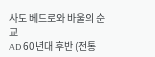사도 베드로와 바울의 순교
AD 60년대 후반 (전통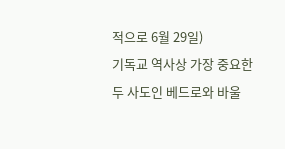적으로 6월 29일)
기독교 역사상 가장 중요한 두 사도인 베드로와 바울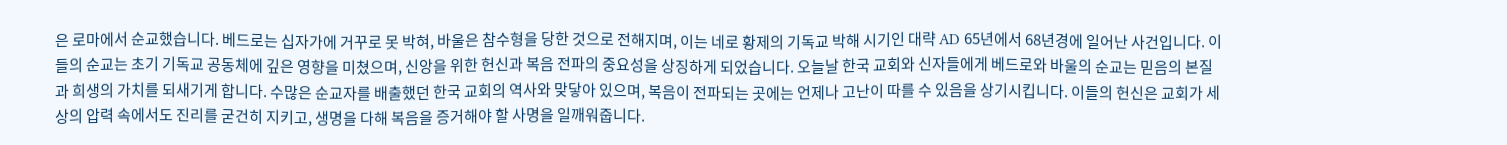은 로마에서 순교했습니다. 베드로는 십자가에 거꾸로 못 박혀, 바울은 참수형을 당한 것으로 전해지며, 이는 네로 황제의 기독교 박해 시기인 대략 AD 65년에서 68년경에 일어난 사건입니다. 이들의 순교는 초기 기독교 공동체에 깊은 영향을 미쳤으며, 신앙을 위한 헌신과 복음 전파의 중요성을 상징하게 되었습니다. 오늘날 한국 교회와 신자들에게 베드로와 바울의 순교는 믿음의 본질과 희생의 가치를 되새기게 합니다. 수많은 순교자를 배출했던 한국 교회의 역사와 맞닿아 있으며, 복음이 전파되는 곳에는 언제나 고난이 따를 수 있음을 상기시킵니다. 이들의 헌신은 교회가 세상의 압력 속에서도 진리를 굳건히 지키고, 생명을 다해 복음을 증거해야 할 사명을 일깨워줍니다.